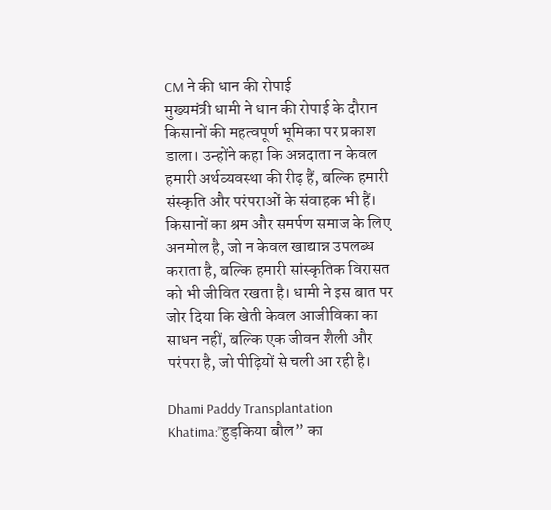CM ने की धान की रोपाई
मुख्यमंत्री धामी ने धान की रोपाई के दौरान किसानों की महत्वपूर्ण भूमिका पर प्रकाश डाला। उन्होंने कहा कि अन्नदाता न केवल हमारी अर्थव्यवस्था की रीढ़ हैं, बल्कि हमारी संस्कृति और परंपराओं के संवाहक भी हैं। किसानों का श्रम और समर्पण समाज के लिए अनमोल है, जो न केवल खाद्यान्न उपलब्ध कराता है, बल्कि हमारी सांस्कृतिक विरासत को भी जीवित रखता है। धामी ने इस बात पर जोर दिया कि खेती केवल आजीविका का साधन नहीं, बल्कि एक जीवन शैली और परंपरा है, जो पीढ़ियों से चली आ रही है।

Dhami Paddy Transplantation Khatima:”हुड़किया बौल” का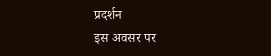प्रदर्शन
इस अवसर पर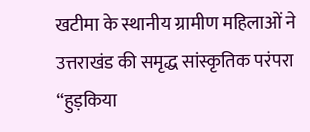खटीमा के स्थानीय ग्रामीण महिलाओं ने उत्तराखंड की समृद्ध सांस्कृतिक परंपरा “हुड़किया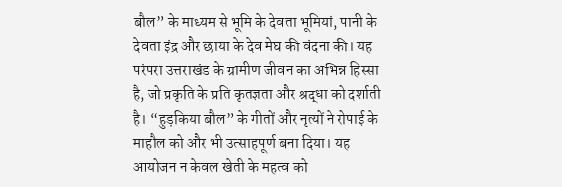बौल” के माध्यम से भूमि के देवता भूमियां, पानी के देवता इंद्र और छाया के देव मेघ की वंदना की। यह परंपरा उत्तराखंड के ग्रामीण जीवन का अभिन्न हिस्सा है, जो प्रकृति के प्रति कृतज्ञता और श्रद्धा को दर्शाती है। “हुड़किया बौल” के गीतों और नृत्यों ने रोपाई के माहौल को और भी उत्साहपूर्ण बना दिया। यह आयोजन न केवल खेती के महत्व को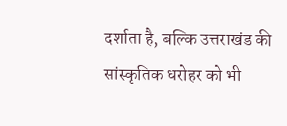दर्शाता है, बल्कि उत्तराखंड की सांस्कृतिक धरोहर को भी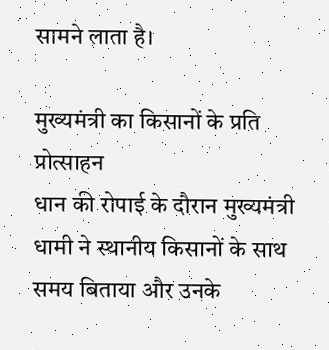सामने लाता है।

मुख्यमंत्री का किसानों के प्रति प्रोत्साहन
धान की रोपाई के दौरान मुख्यमंत्री धामी ने स्थानीय किसानों के साथ समय बिताया और उनके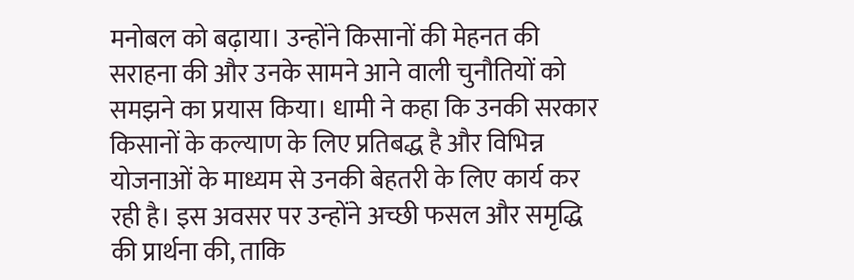मनोबल को बढ़ाया। उन्होंने किसानों की मेहनत की सराहना की और उनके सामने आने वाली चुनौतियों को समझने का प्रयास किया। धामी ने कहा कि उनकी सरकार किसानों के कल्याण के लिए प्रतिबद्ध है और विभिन्न योजनाओं के माध्यम से उनकी बेहतरी के लिए कार्य कर रही है। इस अवसर पर उन्होंने अच्छी फसल और समृद्धि की प्रार्थना की, ताकि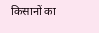किसानों का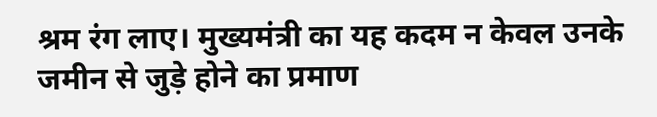श्रम रंग लाए। मुख्यमंत्री का यह कदम न केवल उनके जमीन से जुड़े होने का प्रमाण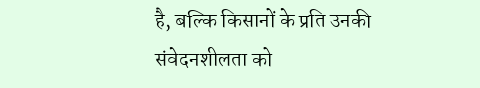है, बल्कि किसानों के प्रति उनकी संवेदनशीलता को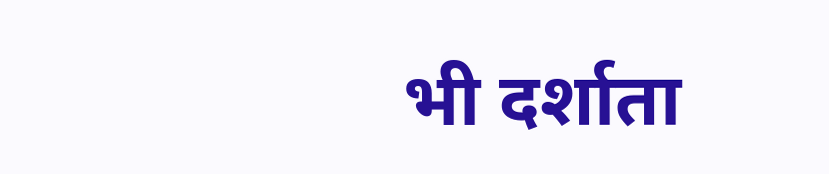भी दर्शाता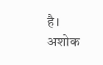है।
अशोक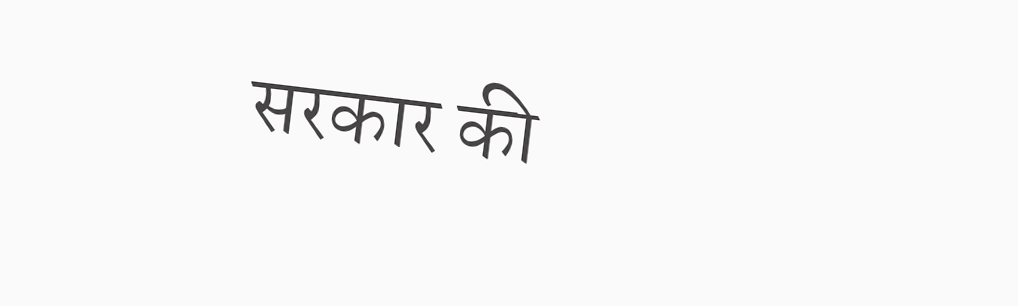सरकार की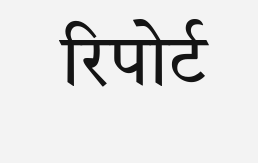रिपोर्ट